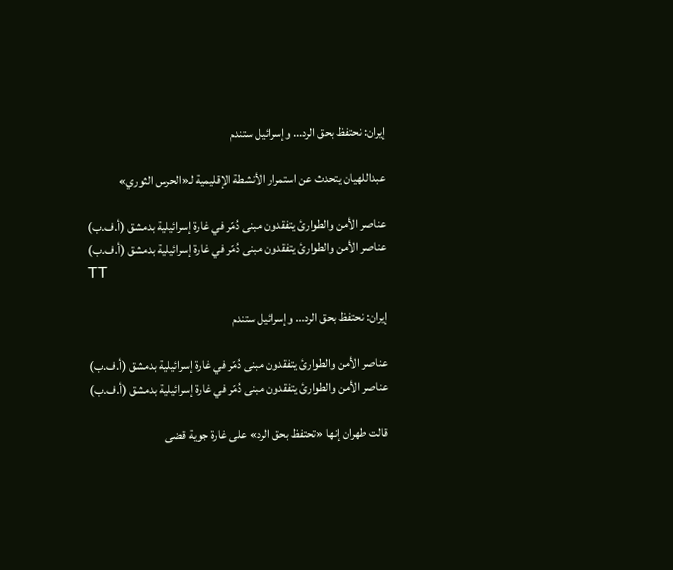إيران: نحتفظ بحق الرد... وإسرائيل ستندم

عبداللهيان يتحدث عن استمرار الأنشطة الإقليمية لـ«الحرس الثوري»

عناصر الأمن والطوارئ يتفقدون مبنى دُمّر في غارة إسرائيلية بدمشق (أ.ف.ب)
عناصر الأمن والطوارئ يتفقدون مبنى دُمّر في غارة إسرائيلية بدمشق (أ.ف.ب)
TT

إيران: نحتفظ بحق الرد... وإسرائيل ستندم

عناصر الأمن والطوارئ يتفقدون مبنى دُمّر في غارة إسرائيلية بدمشق (أ.ف.ب)
عناصر الأمن والطوارئ يتفقدون مبنى دُمّر في غارة إسرائيلية بدمشق (أ.ف.ب)

قالت طهران إنها «تحتفظ بحق الرد» على غارة جوية قضى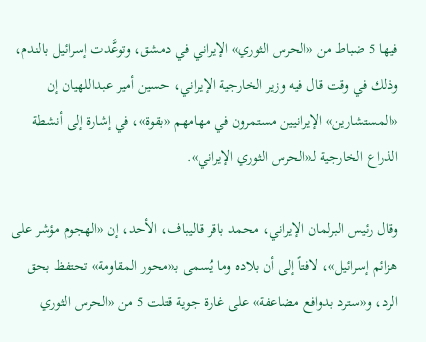فيها 5 ضباط من «الحرس الثوري» الإيراني في دمشق، وتوعَّدت إسرائيل بالندم، وذلك في وقت قال فيه وزير الخارجية الإيراني، حسين أمير عبداللهيان إن «المستشارين» الإيرانيين مستمرون في مهامهم «بقوة»، في إشارة إلى أنشطة الذراع الخارجية لـ«الحرس الثوري الإيراني».

وقال رئيس البرلمان الإيراني، محمد باقر قاليباف، الأحد، إن «الهجوم مؤشر على هزائم إسرائيل»، لافتاً إلى أن بلاده وما يُسمى بـ«محور المقاومة» تحتفظ بحق الرد، و«سترد بدوافع مضاعفة» على غارة جوية قتلت 5 من «الحرس الثوري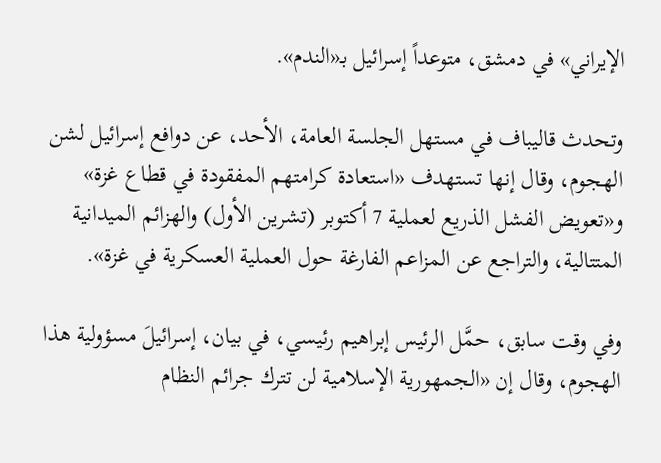الإيراني» في دمشق، متوعداً إسرائيل بـ«الندم».

وتحدث قاليباف في مستهل الجلسة العامة، الأحد، عن دوافع إسرائيل لشن الهجوم، وقال إنها تستهدف «استعادة كرامتهم المفقودة في قطاع غزة» و«تعويض الفشل الذريع لعملية 7 أكتوبر (تشرين الأول) والهزائم الميدانية المتتالية، والتراجع عن المزاعم الفارغة حول العملية العسكرية في غزة».

وفي وقت سابق، حمَّل الرئيس إبراهيم رئيسي، في بيان، إسرائيلَ مسؤولية هذا الهجوم، وقال إن «الجمهورية الإسلامية لن تترك جرائم النظام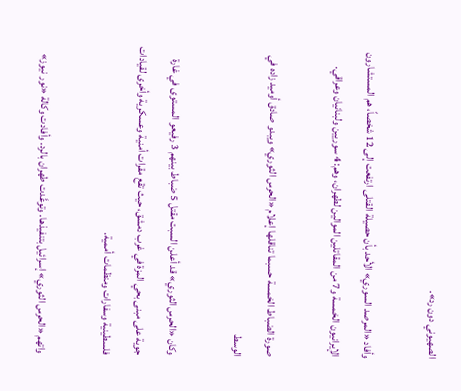الصهيوني دون رد».

وأفاد «المرصد السوري» الأحد بأن حصيلة القتلى ارتفعت إلى 12 شخصاً، هم المستشارون الإيرانيون الخمسة و7 من المقاتلين الموالين لطهران، وهم: 4 سوريين ولبنانيان وعراقي.

صورة الضباط الخمسة حسبما تناقلها إعلام «الحرس الثوري» ويبدو صادق أوميد زاده في الوسط

وكان «الحرس الثوري» قد أعلن السبت مقتل 5 ضباط بينهم 3 رفيعو المستوى في غارة جوية على مبنى بحي المزة في غرب دمشق، حيث تقع مقرات أمنية وعسكرية وأخرى لقيادات فلسطينية وسفارات ومنظمات أممية.

واتهم «الحرس الثوري» إسرائيل بتنفيذها. وتوعَّدت طهران بالرد. وأفادت وكالة «نور نيوز»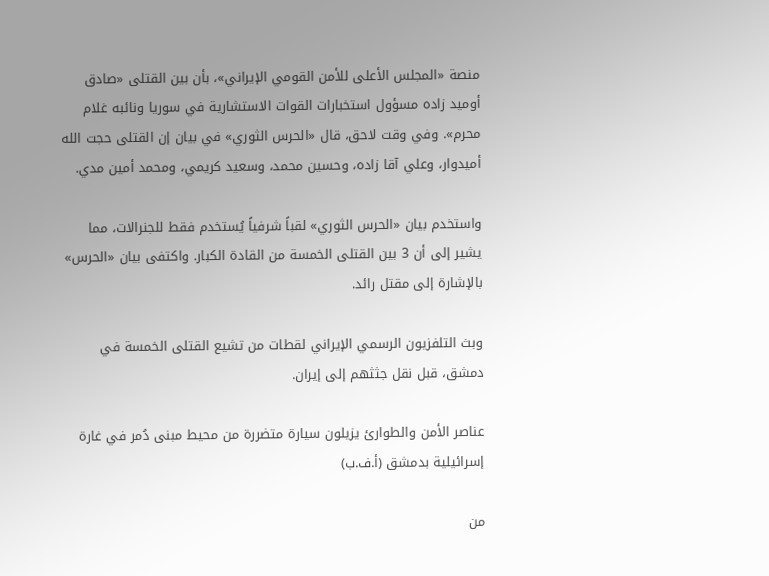منصة «المجلس الأعلى للأمن القومي الإيراني»، بأن بين القتلى «صادق أوميد زاده مسؤول استخبارات القوات الاستشارية في سوريا ونائبه غلام محرم». وفي وقت لاحق، قال «الحرس الثوري» في بيان إن القتلى حجت الله أميدوار، وعلي آقا زاده، وحسين محمد، وسعيد كريمي، ومحمد أمين مدي.

واستخدم بيان «الحرس الثوري» لقباً شرفياً يُستخدم فقط للجنرالات، مما يشير إلى أن 3 بين القتلى الخمسة من القادة الكبار. واكتفى بيان «الحرس» بالإشارة إلى مقتل رائد.

وبث التلفزيون الرسمي الإيراني لقطات من تشيع القتلى الخمسة في دمشق، قبل نقل جثثهم إلى إيران.

عناصر الأمن والطوارئ يزيلون سيارة متضررة من محيط مبنى دُمر في غارة إسرائيلية بدمشق (أ.ف.ب)

من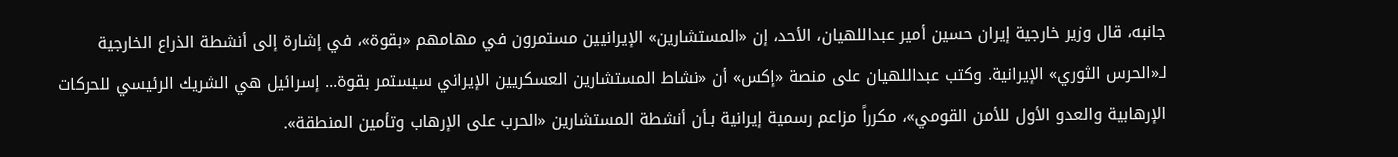جانبه، قال وزير خارجية إيران حسين أمير عبداللهيان، الأحد، إن «المستشارين» الإيرانيين مستمرون في مهامهم «بقوة»، في إشارة إلى أنشطة الذراع الخارجية لـ«الحرس الثوري» الإيرانية. وكتب عبداللهيان على منصة «إكس» أن «نشاط المستشارين العسكريين الإيراني سيستمر بقوة... إسرائيل هي الشريك الرئيسي للحركات الإرهابية والعدو الأول للأمن القومي»، مكرراً مزاعم رسمية إيرانية بـأن أنشطة المستشارين «الحرب على الإرهاب وتأمين المنطقة».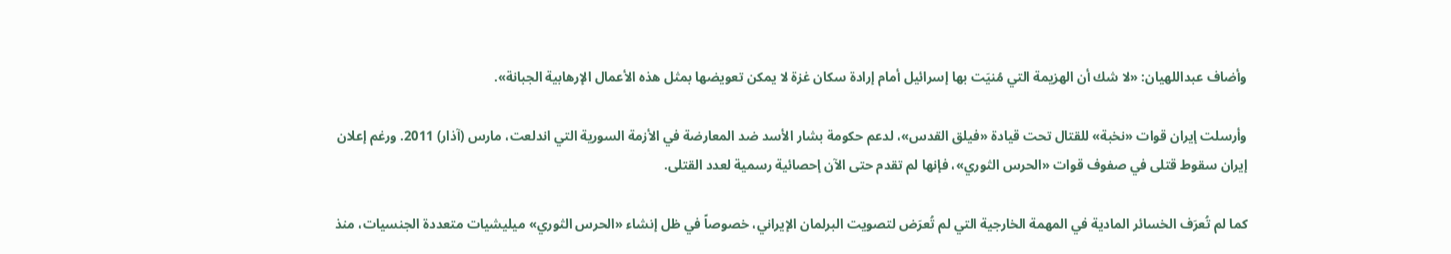وأضاف عبداللهيان: «لا شك أن الهزيمة التي مُنيَت بها إسرائيل أمام إرادة سكان غزة لا يمكن تعويضها بمثل هذه الأعمال الإرهابية الجبانة».

وأرسلت إيران قوات «نخبة» للقتال تحت قيادة «فيلق القدس»، لدعم حكومة بشار الأسد ضد المعارضة في الأزمة السورية التي اندلعت، مارس (آذار) 2011. ورغم إعلان إيران سقوط قتلى في صفوف قوات «الحرس الثوري»، فإنها لم تقدم حتى الآن إحصائية رسمية لعدد القتلى.

كما لم تُعرَف الخسائر المادية في المهمة الخارجية التي لم تُعرَض لتصويت البرلمان الإيراني، خصوصاً في ظل إنشاء «الحرس الثوري» ميليشيات متعددة الجنسيات، منذ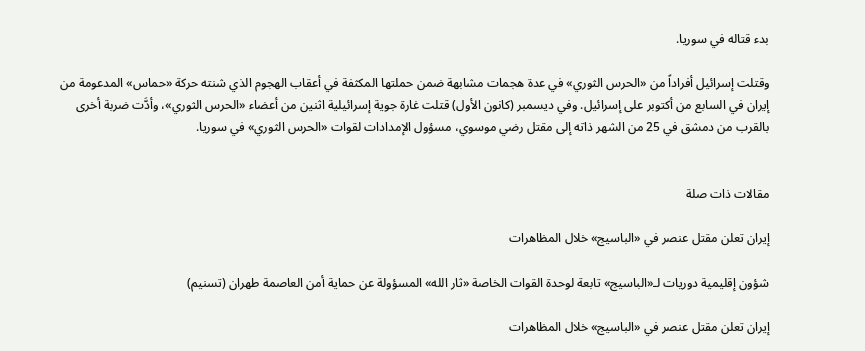بدء قتاله في سوريا.

وقتلت إسرائيل أفراداً من «الحرس الثوري» في عدة هجمات مشابهة ضمن حملتها المكثفة في أعقاب الهجوم الذي شنته حركة «حماس» المدعومة من إيران في السابع من أكتوبر على إسرائيل. وفي ديسمبر (كانون الأول) قتلت غارة جوية إسرائيلية اثنين من أعضاء «الحرس الثوري»، وأدَّت ضربة أخرى بالقرب من دمشق في 25 من الشهر ذاته إلى مقتل رضي موسوي، مسؤول الإمدادات لقوات «الحرس الثوري» في سوريا.


مقالات ذات صلة

إيران تعلن مقتل عنصر في «الباسيج» خلال المظاهرات

شؤون إقليمية دوريات لـ«الباسيج» تابعة لوحدة القوات الخاصة «ثار الله» المسؤولة عن حماية أمن العاصمة طهران (تسنيم)

إيران تعلن مقتل عنصر في «الباسيج» خلال المظاهرات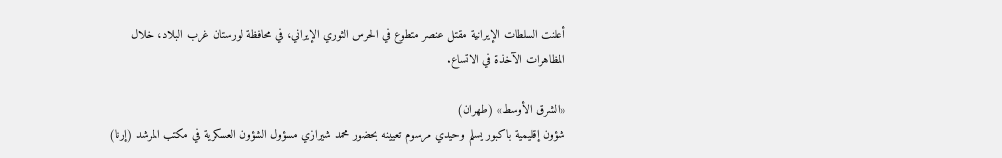أعلنت السلطات الإيرانية مقتل عنصر متطوع في الحرس الثوري الإيراني، في محافظة لورستان غرب البلاد، خلال المظاهرات الآخذة في الاتساع.

«الشرق الأوسط» (طهران)
شؤون إقليمية باكبور يسلم وحيدي مرسوم تعيينه بحضور محمد شيرازي مسؤول الشؤون العسكرية في مكتب المرشد (إرنا)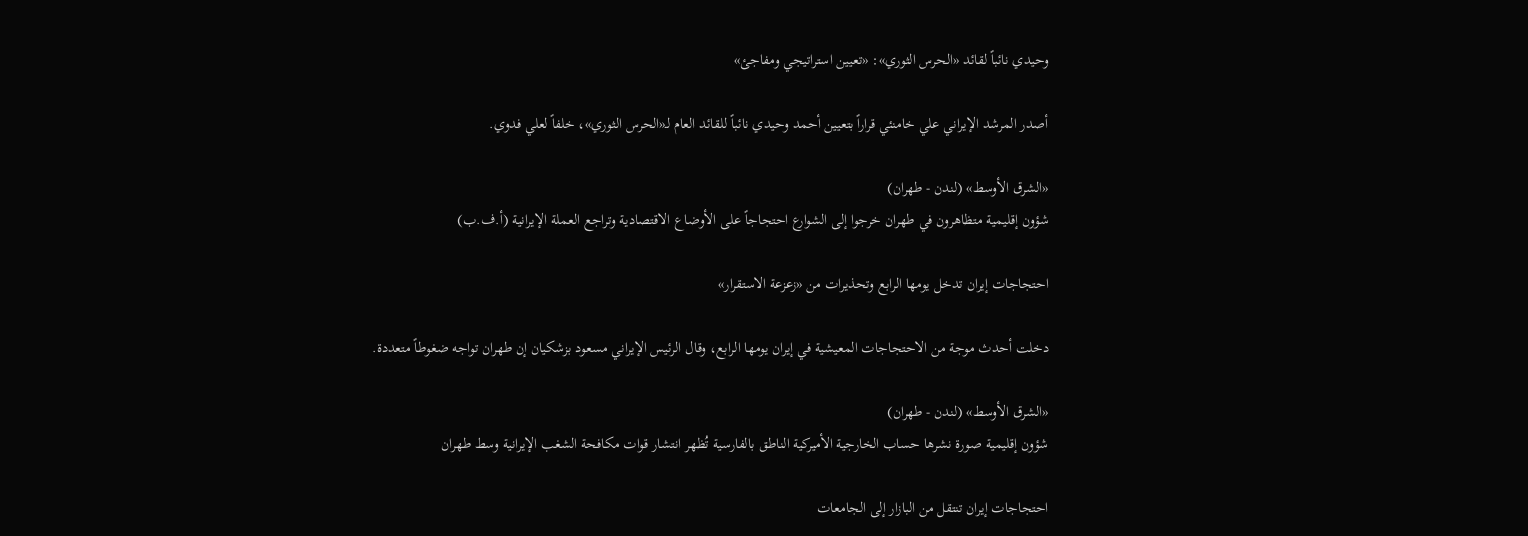وحيدي نائباً لقائد «الحرس الثوري»: «تعيين استراتيجي ومفاجئ»

أصدر المرشد الإيراني علي خامنئي قراراً بتعيين أحمد وحيدي نائباً للقائد العام لـ«الحرس الثوري»، خلفاً لعلي فدوي.

«الشرق الأوسط» (لندن - طهران)
شؤون إقليمية متظاهرون في طهران خرجوا إلى الشوارع احتجاجاً على الأوضاع الاقتصادية وتراجع العملة الإيرانية (أ.ف.ب)

احتجاجات إيران تدخل يومها الرابع وتحذيرات من «زعزعة الاستقرار»

دخلت أحدث موجة من الاحتجاجات المعيشية في إيران يومها الرابع، وقال الرئيس الإيراني مسعود بزشكيان إن طهران تواجه ضغوطاً متعددة.

«الشرق الأوسط» (لندن - طهران)
شؤون إقليمية صورة نشرها حساب الخارجية الأميركية الناطق بالفارسية تُظهر انتشار قوات مكافحة الشغب الإيرانية وسط طهران

احتجاجات إيران تنتقل من البازار إلى الجامعات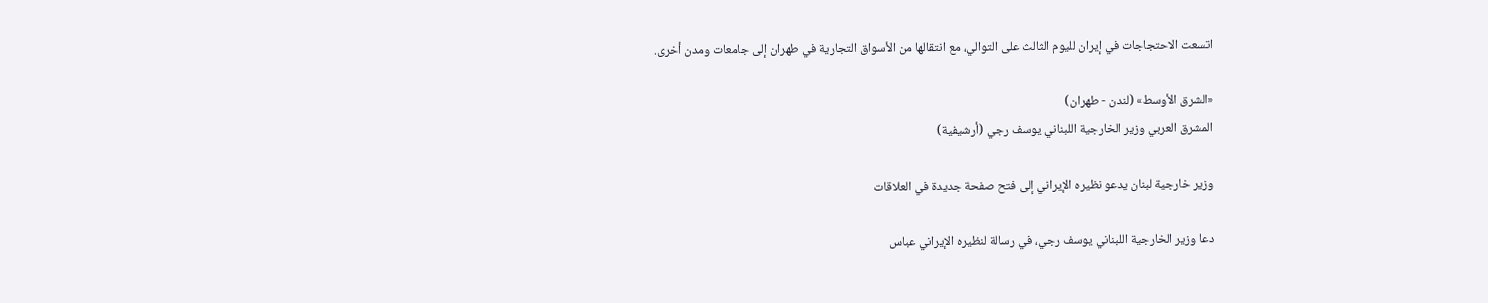اتسعت الاحتجاجات في إيران لليوم الثالث على التوالي، مع انتقالها من الأسواق التجارية في طهران إلى جامعات ومدن أخرى.

«الشرق الأوسط» (لندن - طهران)
المشرق العربي وزير الخارجية اللبناني يوسف رجي (أرشيفية)

وزير خارجية لبنان يدعو نظيره الإيراني إلى فتح صفحة جديدة في العلاقات

دعا وزير الخارجية اللبناني يوسف رجي، في رسالة لنظيره الإيراني عباس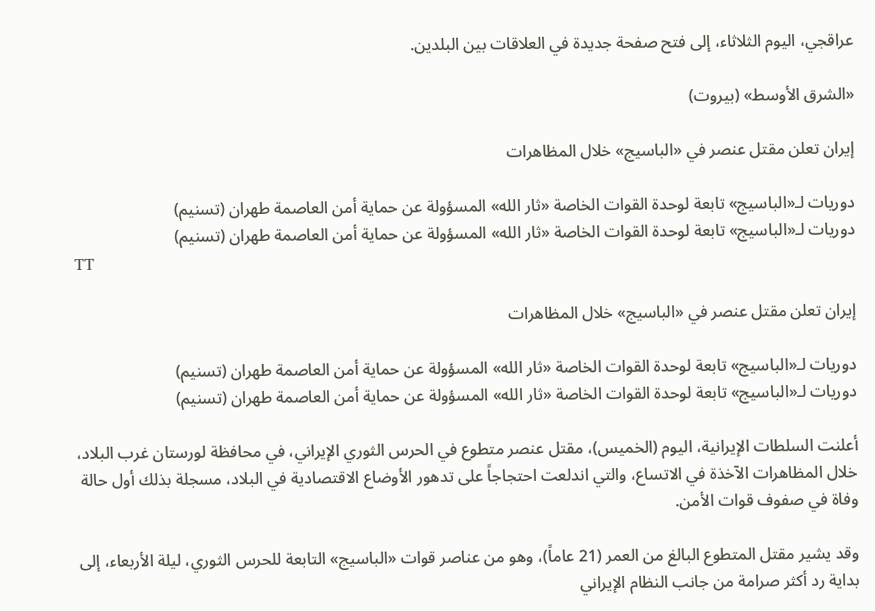عراقجي، اليوم الثلاثاء، إلى فتح صفحة جديدة في العلاقات بين البلدين.

«الشرق الأوسط» (بيروت)

إيران تعلن مقتل عنصر في «الباسيج» خلال المظاهرات

دوريات لـ«الباسيج» تابعة لوحدة القوات الخاصة «ثار الله» المسؤولة عن حماية أمن العاصمة طهران (تسنيم)
دوريات لـ«الباسيج» تابعة لوحدة القوات الخاصة «ثار الله» المسؤولة عن حماية أمن العاصمة طهران (تسنيم)
TT

إيران تعلن مقتل عنصر في «الباسيج» خلال المظاهرات

دوريات لـ«الباسيج» تابعة لوحدة القوات الخاصة «ثار الله» المسؤولة عن حماية أمن العاصمة طهران (تسنيم)
دوريات لـ«الباسيج» تابعة لوحدة القوات الخاصة «ثار الله» المسؤولة عن حماية أمن العاصمة طهران (تسنيم)

أعلنت السلطات الإيرانية، اليوم (الخميس)، مقتل عنصر متطوع في الحرس الثوري الإيراني، في محافظة لورستان غرب البلاد، خلال المظاهرات الآخذة في الاتساع، والتي اندلعت احتجاجاً على تدهور الأوضاع الاقتصادية في البلاد، مسجلة بذلك أول حالة وفاة في صفوف قوات الأمن.

وقد يشير مقتل المتطوع البالغ من العمر (21 عاماً)، وهو من عناصر قوات «الباسيج» التابعة للحرس الثوري، ليلة الأربعاء، إلى بداية رد أكثر صرامة من جانب النظام الإيراني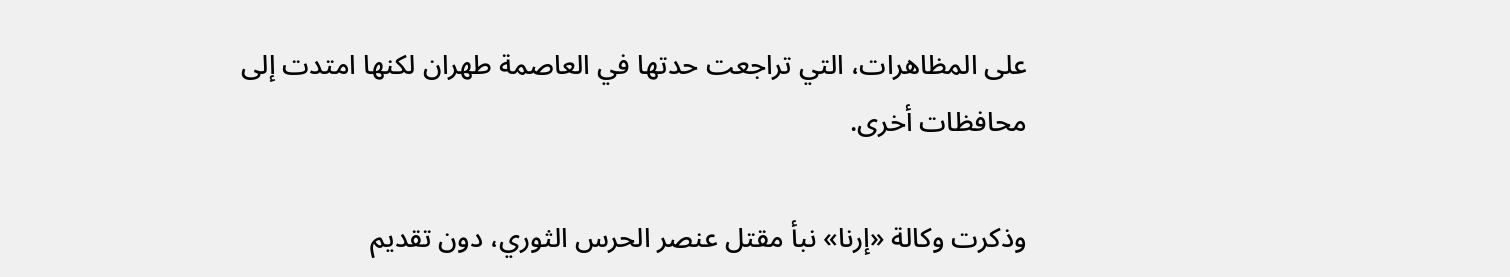على المظاهرات، التي تراجعت حدتها في العاصمة طهران لكنها امتدت إلى محافظات أخرى.

وذكرت وكالة «إرنا» نبأ مقتل عنصر الحرس الثوري، دون تقديم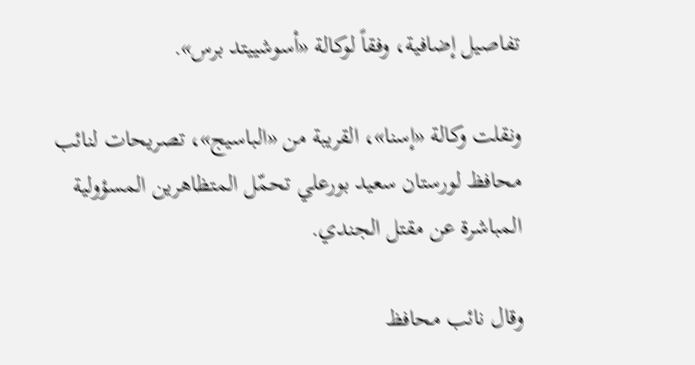تفاصيل إضافية، وفقاً لوكالة «أسوشييتد برس».

ونقلت وكالة «إسنا»، القريبة من «الباسيج»، تصريحات لنائب محافظ لورستان سعيد بورعلي تحمّل المتظاهرين المسؤولية المباشرة عن مقتل الجندي.

وقال نائب محافظ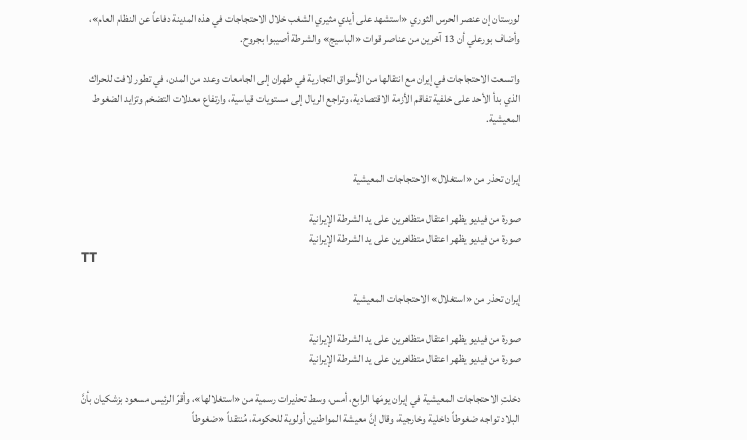لورستان إن عنصر الحرس الثوري «استشهد على أيدي مثيري الشغب خلال الاحتجاجات في هذه المدينة دفاعاً عن النظام العام»، وأضاف بورعلي أن 13 آخرين من عناصر قوات «الباسيج» والشرطة أصيبوا بجروح.

واتسعت الاحتجاجات في إيران مع انتقالها من الأسواق التجارية في طهران إلى الجامعات وعدد من المدن، في تطور لافت للحراك الذي بدأ الأحد على خلفية تفاقم الأزمة الاقتصادية، وتراجع الريال إلى مستويات قياسية، وارتفاع معدلات التضخم وتزايد الضغوط المعيشية.


إيران تحذر من «استغلال» الاحتجاجات المعيشية

صورة من فيديو يظهر اعتقال متظاهرين على يد الشرطة الإيرانية
صورة من فيديو يظهر اعتقال متظاهرين على يد الشرطة الإيرانية
TT

إيران تحذر من «استغلال» الاحتجاجات المعيشية

صورة من فيديو يظهر اعتقال متظاهرين على يد الشرطة الإيرانية
صورة من فيديو يظهر اعتقال متظاهرين على يد الشرطة الإيرانية

دخلتِ الاحتجاجات المعيشية في إيران يومَها الرابع، أمس، وسط تحذيرات رسمية من «استغلالها»، وأقرّ الرئيس مسعود بزشكيان بأنَّ البلاد تواجه ضغوطاً داخلية وخارجية، وقال إنَّ معيشة المواطنين أولوية للحكومة، مُنتقداً «ضغوطاً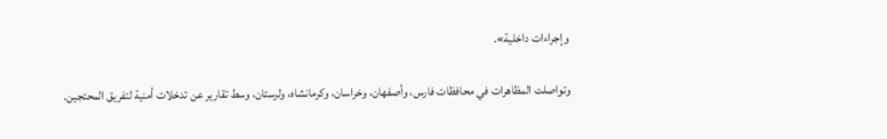وإجراءات داخلية».

وتواصلت المظاهرات في محافظات فارس، وأصفهان، وخراسان، وكرمانشاه، ولرستان، وسط تقارير عن تدخلات أمنية لتفريق المحتجين.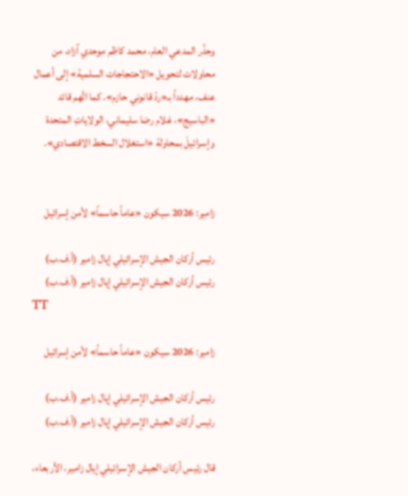وحذّر المدعي العام، محمد كاظم موحدي آزاد، من محاولات لتحويل «الاحتجاجات السلمية» إلى أعمال عنف، مهدداً بـ«ردّ قانوني حازم». كما اتَّهم قائد «الباسيج»، غلام رضا سليماني، الولاياتِ المتحدة وإسرائيلَ بمحاولة «استغلال السخط الاقتصادي».


زامير: 2026 سيكون «عاماً حاسماً» لأمن إسرائيل

رئيس أركان الجيش الإسرائيلي إيال زامير (أ.ف.ب)
رئيس أركان الجيش الإسرائيلي إيال زامير (أ.ف.ب)
TT

زامير: 2026 سيكون «عاماً حاسماً» لأمن إسرائيل

رئيس أركان الجيش الإسرائيلي إيال زامير (أ.ف.ب)
رئيس أركان الجيش الإسرائيلي إيال زامير (أ.ف.ب)

قال رئيس أركان الجيش الإسرائيلي إيال زامير، الأربعاء،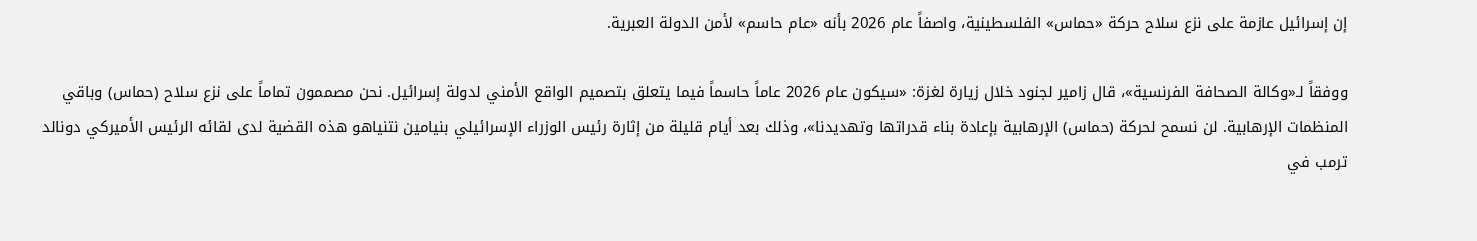إن إسرائيل عازمة على نزع سلاح حركة «حماس» الفلسطينية، واصفاً عام 2026 بأنه «عام حاسم» لأمن الدولة العبرية.

ووفقاً لـ«وكالة الصحافة الفرنسية»، قال زامير لجنود خلال زيارة لغزة: «سيكون عام 2026 عاماً حاسماً فيما يتعلق بتصميم الواقع الأمني لدولة إسرائيل. نحن مصممون تماماً على نزع سلاح (حماس) وباقي المنظمات الإرهابية. لن نسمح لحركة (حماس) الإرهابية بإعادة بناء قدراتها وتهديدنا»، وذلك بعد أيام قليلة من إثارة رئيس الوزراء الإسرائيلي بنيامين نتنياهو هذه القضية لدى لقائه الرئيس الأميركي دونالد ترمب في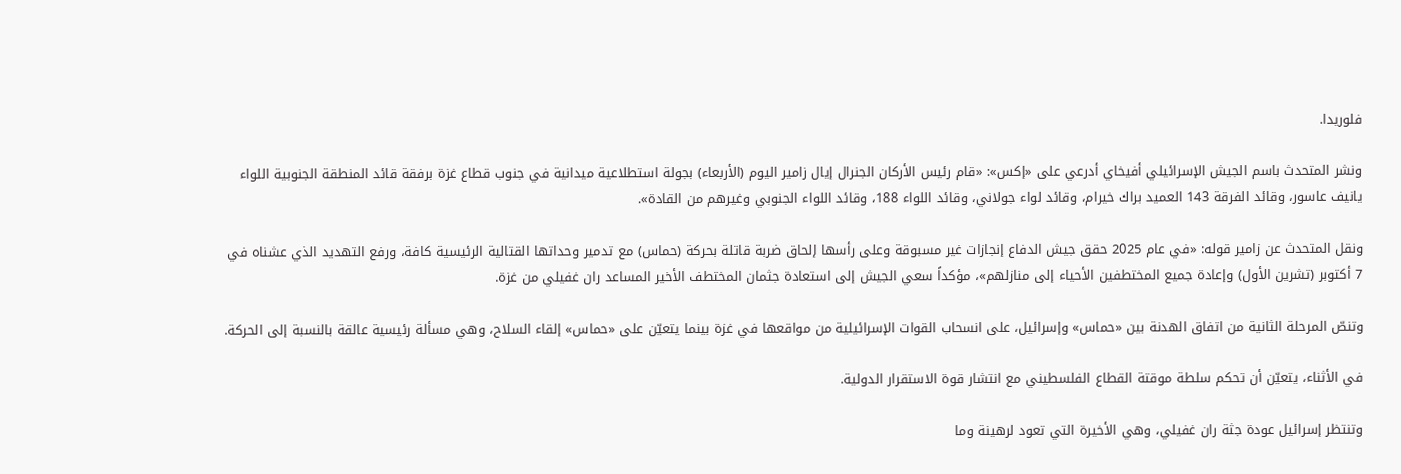فلوريدا.

ونشر المتحدث باسم الجيش الإسرائيلي أفيخاي أدرعي على «إكس»: «قام رئيس الأركان الجنرال إيال زامير اليوم (الأربعاء) بجولة استطلاعية ميدانية في جنوب قطاع غزة برفقة قائد المنطقة الجنوبية اللواء يانيف عاسور، وقائد الفرقة 143 العميد براك خيرام، وقائد لواء جولاني، وقائد اللواء 188، وقائد اللواء الجنوبي وغيرهم من القادة».

ونقل المتحدث عن زامير قوله: «في عام 2025 حقق جيش الدفاع إنجازات غير مسبوقة وعلى رأسها إلحاق ضربة قاتلة بحركة (حماس) مع تدمير وحداتها القتالية الرئيسية كافة، ورفع التهديد الذي عشناه في 7 أكتوبر (تشرين الأول) وإعادة جميع المختطفين الأحياء إلى منازلهم»، مؤكداً سعي الجيش إلى استعادة جثمان المختطف الأخير المساعد ران غفيلي من غزة.

وتنصّ المرحلة الثانية من اتفاق الهدنة بين «حماس» وإسرائيل، على انسحاب القوات الإسرائيلية من مواقعها في غزة بينما يتعيّن على «حماس» إلقاء السلاح، وهي مسألة رئيسية عالقة بالنسبة إلى الحركة.

في الأثناء، يتعيّن أن تحكم سلطة موقتة القطاع الفلسطيني مع انتشار قوة الاستقرار الدولية.

وتنتظر إسرائيل عودة جثة ران غفيلي، وهي الأخيرة التي تعود لرهينة وما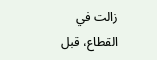زالت في القطاع، قبل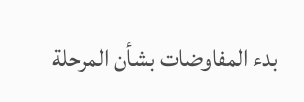بدء المفاوضات بشأن المرحلة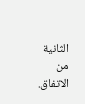الثانية من الاتفاق.